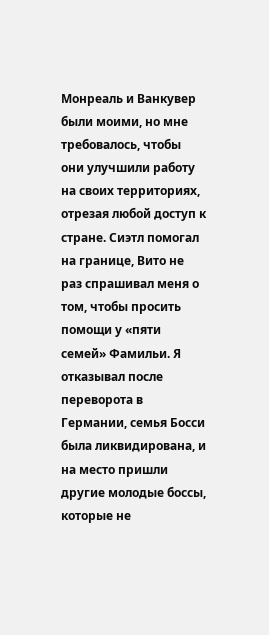Монреаль и Ванкувер были моими, но мне требовалось, чтобы они улучшили работу на своих территориях, отрезая любой доступ к стране. Сиэтл помогал на границе, Вито не раз спрашивал меня о том, чтобы просить помощи у «пяти семей» Фамильи. Я отказывал после переворота в Германии, семья Босси была ликвидирована, и на место пришли другие молодые боссы, которые не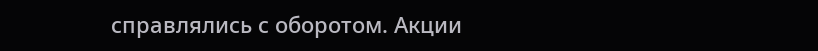справлялись с оборотом. Акции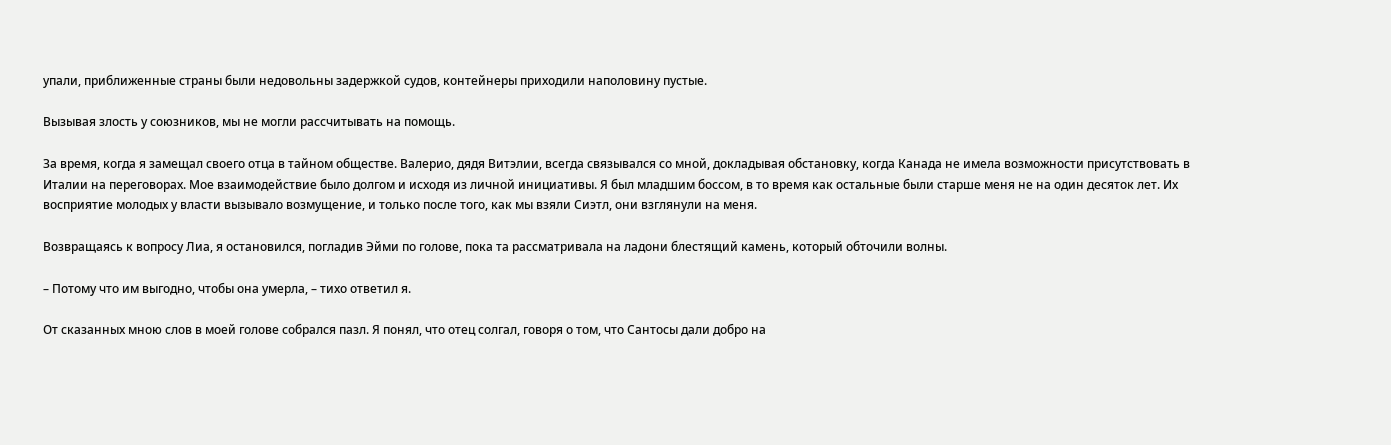упали, приближенные страны были недовольны задержкой судов, контейнеры приходили наполовину пустые.

Вызывая злость у союзников, мы не могли рассчитывать на помощь.

За время, когда я замещал своего отца в тайном обществе. Валерио, дядя Витэлии, всегда связывался со мной, докладывая обстановку, когда Канада не имела возможности присутствовать в Италии на переговорах. Мое взаимодействие было долгом и исходя из личной инициативы. Я был младшим боссом, в то время как остальные были старше меня не на один десяток лет. Их восприятие молодых у власти вызывало возмущение, и только после того, как мы взяли Сиэтл, они взглянули на меня.

Возвращаясь к вопросу Лиа, я остановился, погладив Эйми по голове, пока та рассматривала на ладони блестящий камень, который обточили волны.

– Потому что им выгодно, чтобы она умерла, – тихо ответил я.

От сказанных мною слов в моей голове собрался пазл. Я понял, что отец солгал, говоря о том, что Сантосы дали добро на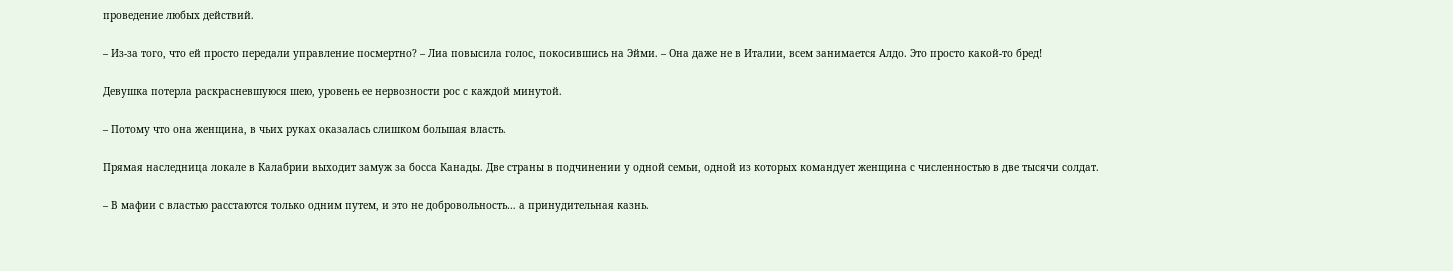проведение любых действий.

– Из-за того, что ей просто передали управление посмертно? – Лиа повысила голос, покосившись на Эйми. – Она даже не в Италии, всем занимается Алдо. Это просто какой-то бред!

Девушка потерла раскрасневшуюся шею, уровень ее нервозности рос с каждой минутой.

– Потому что она женщина, в чьих руках оказалась слишком большая власть.

Прямая наследница локале в Калабрии выходит замуж за босса Канады. Две страны в подчинении у одной семьи, одной из которых командует женщина с численностью в две тысячи солдат.

– В мафии с властью расстаются только одним путем, и это не добровольность… а принудительная казнь.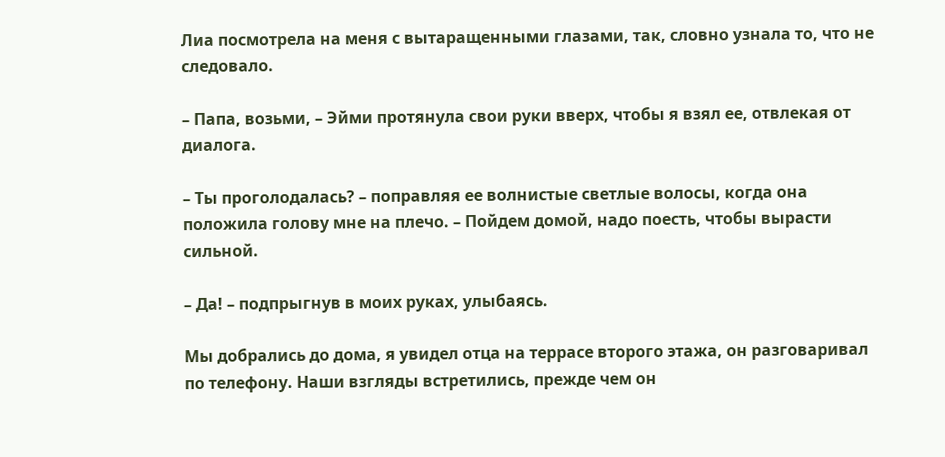Лиа посмотрела на меня с вытаращенными глазами, так, словно узнала то, что не следовало.

– Папа, возьми, – Эйми протянула свои руки вверх, чтобы я взял ее, отвлекая от диалога.

– Ты проголодалась? – поправляя ее волнистые светлые волосы, когда она положила голову мне на плечо. – Пойдем домой, надо поесть, чтобы вырасти сильной.

– Да! – подпрыгнув в моих руках, улыбаясь.

Мы добрались до дома, я увидел отца на террасе второго этажа, он разговаривал по телефону. Наши взгляды встретились, прежде чем он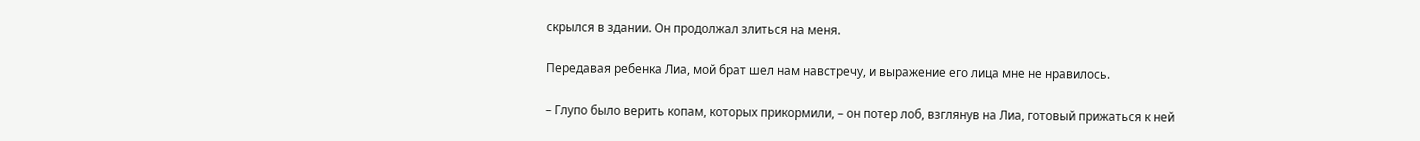скрылся в здании. Он продолжал злиться на меня.

Передавая ребенка Лиа, мой брат шел нам навстречу, и выражение его лица мне не нравилось.

– Глупо было верить копам, которых прикормили, – он потер лоб, взглянув на Лиа, готовый прижаться к ней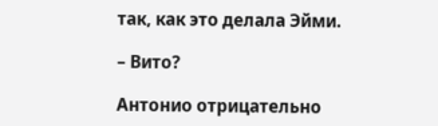так, как это делала Эйми.

– Вито?

Антонио отрицательно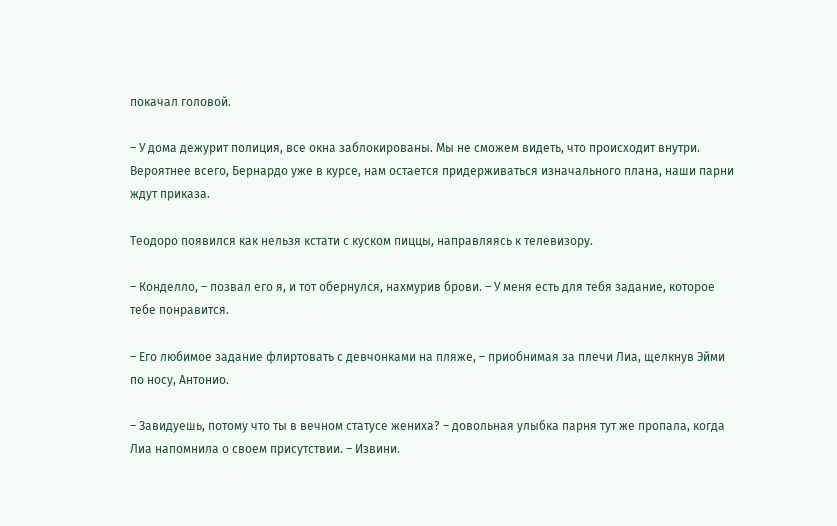покачал головой.

– У дома дежурит полиция, все окна заблокированы. Мы не сможем видеть, что происходит внутри. Вероятнее всего, Бернардо уже в курсе, нам остается придерживаться изначального плана, наши парни ждут приказа.

Теодоро появился как нельзя кстати с куском пиццы, направляясь к телевизору.

– Конделло, – позвал его я, и тот обернулся, нахмурив брови. – У меня есть для тебя задание, которое тебе понравится.

– Его любимое задание флиртовать с девчонками на пляже, – приобнимая за плечи Лиа, щелкнув Эйми по носу, Антонио.

– Завидуешь, потому что ты в вечном статусе жениха? – довольная улыбка парня тут же пропала, когда Лиа напомнила о своем присутствии. – Извини.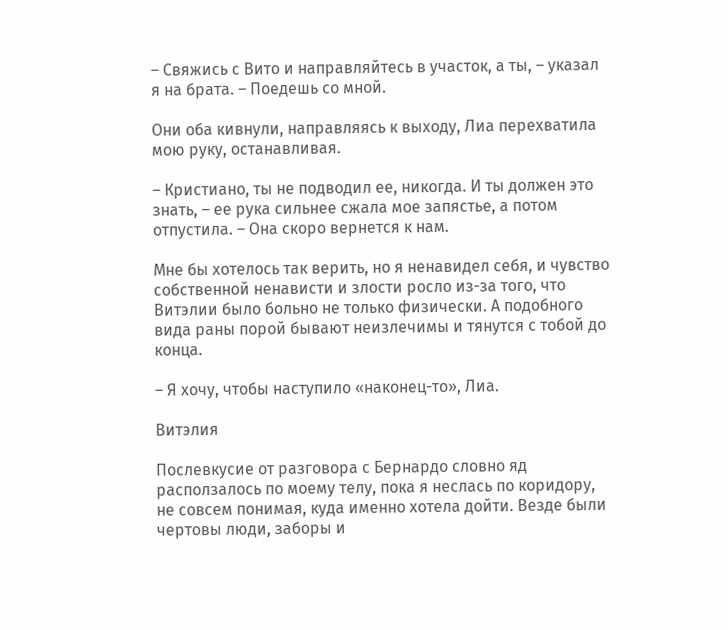– Свяжись с Вито и направляйтесь в участок, а ты, – указал я на брата. – Поедешь со мной.

Они оба кивнули, направляясь к выходу, Лиа перехватила мою руку, останавливая.

– Кристиано, ты не подводил ее, никогда. И ты должен это знать, – ее рука сильнее сжала мое запястье, а потом отпустила. – Она скоро вернется к нам.

Мне бы хотелось так верить, но я ненавидел себя, и чувство собственной ненависти и злости росло из-за того, что Витэлии было больно не только физически. А подобного вида раны порой бывают неизлечимы и тянутся с тобой до конца.

– Я хочу, чтобы наступило «наконец-то», Лиа.

Витэлия

Послевкусие от разговора с Бернардо словно яд расползалось по моему телу, пока я неслась по коридору, не совсем понимая, куда именно хотела дойти. Везде были чертовы люди, заборы и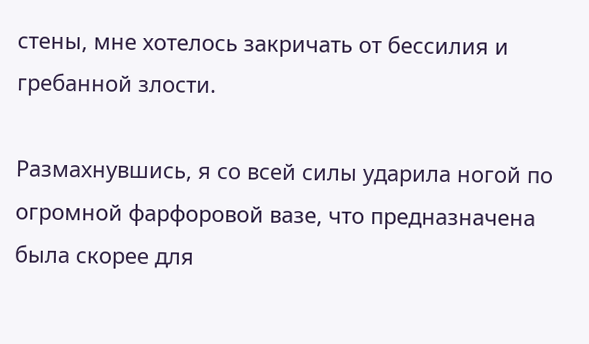стены, мне хотелось закричать от бессилия и гребанной злости.

Размахнувшись, я со всей силы ударила ногой по огромной фарфоровой вазе, что предназначена была скорее для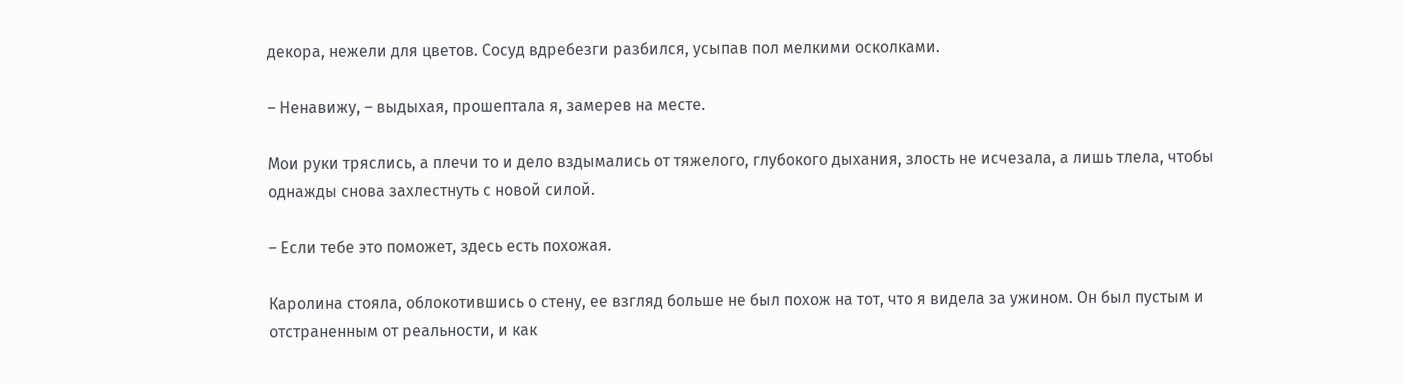декора, нежели для цветов. Сосуд вдребезги разбился, усыпав пол мелкими осколками.

– Ненавижу, – выдыхая, прошептала я, замерев на месте.

Мои руки тряслись, а плечи то и дело вздымались от тяжелого, глубокого дыхания, злость не исчезала, а лишь тлела, чтобы однажды снова захлестнуть с новой силой.

– Если тебе это поможет, здесь есть похожая.

Каролина стояла, облокотившись о стену, ее взгляд больше не был похож на тот, что я видела за ужином. Он был пустым и отстраненным от реальности, и как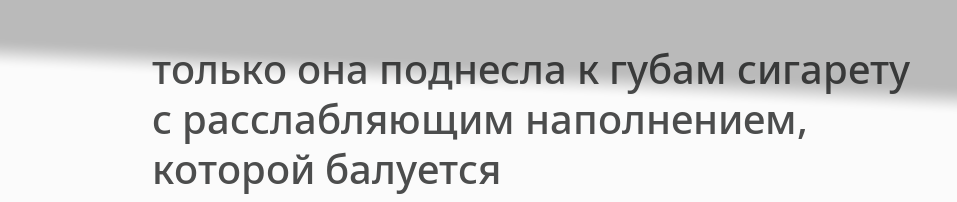только она поднесла к губам сигарету с расслабляющим наполнением, которой балуется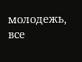молодежь, все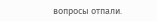вопросы отпали.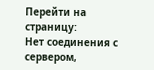Перейти на страницу:
Нет соединения с сервером,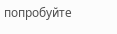попробуйте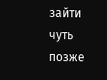зайти чуть позже